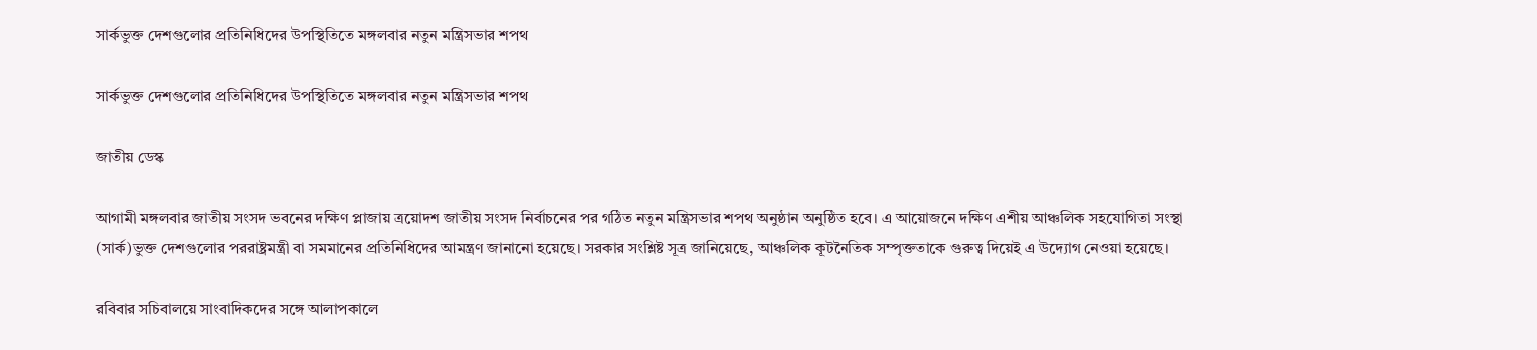সার্কভুক্ত দেশগুলোর প্রতিনিধিদের উপস্থিতিতে মঙ্গলবার নতুন মন্ত্রিসভার শপথ

সার্কভুক্ত দেশগুলোর প্রতিনিধিদের উপস্থিতিতে মঙ্গলবার নতুন মন্ত্রিসভার শপথ

জাতীয় ডেস্ক

আগামী মঙ্গলবার জাতীয় সংসদ ভবনের দক্ষিণ প্লাজায় ত্রয়োদশ জাতীয় সংসদ নির্বাচনের পর গঠিত নতুন মন্ত্রিসভার শপথ অনুষ্ঠান অনুষ্ঠিত হবে। এ আয়োজনে দক্ষিণ এশীয় আঞ্চলিক সহযোগিতা সংস্থা (সার্ক)ভুক্ত দেশগুলোর পররাষ্ট্রমন্ত্রী বা সমমানের প্রতিনিধিদের আমন্ত্রণ জানানো হয়েছে। সরকার সংশ্লিষ্ট সূত্র জানিয়েছে, আঞ্চলিক কূটনৈতিক সম্পৃক্ততাকে গুরুত্ব দিয়েই এ উদ্যোগ নেওয়া হয়েছে।

রবিবার সচিবালয়ে সাংবাদিকদের সঙ্গে আলাপকালে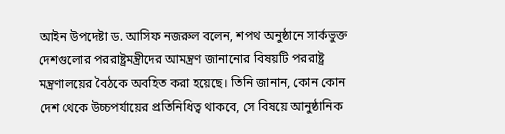আইন উপদেষ্টা ড. আসিফ নজরুল বলেন, শপথ অনুষ্ঠানে সার্কভুক্ত দেশগুলোর পররাষ্ট্রমন্ত্রীদের আমন্ত্রণ জানানোর বিষয়টি পররাষ্ট্র মন্ত্রণালয়ের বৈঠকে অবহিত করা হয়েছে। তিনি জানান, কোন কোন দেশ থেকে উচ্চপর্যায়ের প্রতিনিধিত্ব থাকবে, সে বিষয়ে আনুষ্ঠানিক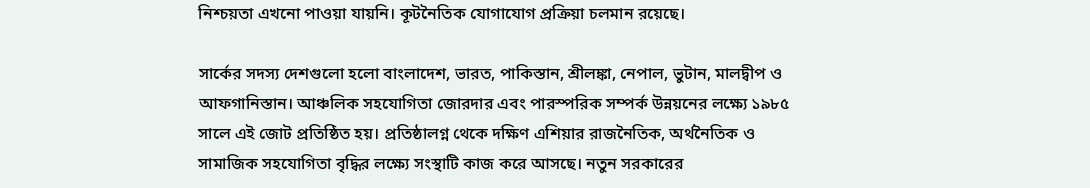নিশ্চয়তা এখনো পাওয়া যায়নি। কূটনৈতিক যোগাযোগ প্রক্রিয়া চলমান রয়েছে।

সার্কের সদস্য দেশগুলো হলো বাংলাদেশ, ভারত, পাকিস্তান, শ্রীলঙ্কা, নেপাল, ভুটান, মালদ্বীপ ও আফগানিস্তান। আঞ্চলিক সহযোগিতা জোরদার এবং পারস্পরিক সম্পর্ক উন্নয়নের লক্ষ্যে ১৯৮৫ সালে এই জোট প্রতিষ্ঠিত হয়। প্রতিষ্ঠালগ্ন থেকে দক্ষিণ এশিয়ার রাজনৈতিক, অর্থনৈতিক ও সামাজিক সহযোগিতা বৃদ্ধির লক্ষ্যে সংস্থাটি কাজ করে আসছে। নতুন সরকারের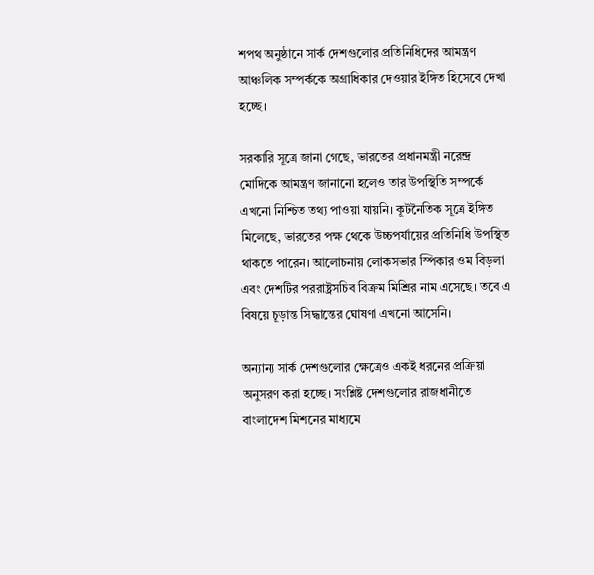শপথ অনুষ্ঠানে সার্ক দেশগুলোর প্রতিনিধিদের আমন্ত্রণ আঞ্চলিক সম্পর্ককে অগ্রাধিকার দেওয়ার ইঙ্গিত হিসেবে দেখা হচ্ছে।

সরকারি সূত্রে জানা গেছে, ভারতের প্রধানমন্ত্রী নরেন্দ্র মোদিকে আমন্ত্রণ জানানো হলেও তার উপস্থিতি সম্পর্কে এখনো নিশ্চিত তথ্য পাওয়া যায়নি। কূটনৈতিক সূত্রে ইঙ্গিত মিলেছে, ভারতের পক্ষ থেকে উচ্চপর্যায়ের প্রতিনিধি উপস্থিত থাকতে পারেন। আলোচনায় লোকসভার স্পিকার ওম বিড়লা এবং দেশটির পররাষ্ট্রসচিব বিক্রম মিশ্রির নাম এসেছে। তবে এ বিষয়ে চূড়ান্ত সিদ্ধান্তের ঘোষণা এখনো আসেনি।

অন্যান্য সার্ক দেশগুলোর ক্ষেত্রেও একই ধরনের প্রক্রিয়া অনুসরণ করা হচ্ছে। সংশ্লিষ্ট দেশগুলোর রাজধানীতে বাংলাদেশ মিশনের মাধ্যমে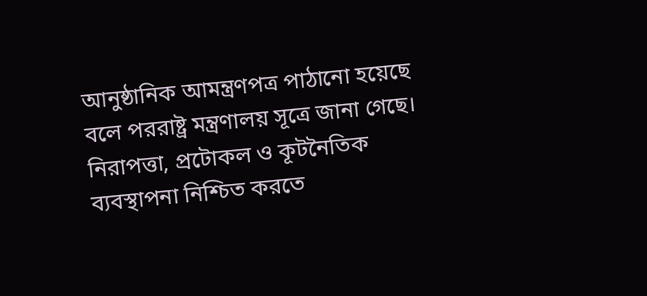আনুষ্ঠানিক আমন্ত্রণপত্র পাঠানো হয়েছে বলে পররাষ্ট্র মন্ত্রণালয় সূত্রে জানা গেছে। নিরাপত্তা, প্রটোকল ও কূটনৈতিক ব্যবস্থাপনা নিশ্চিত করতে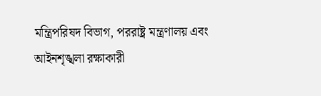মন্ত্রিপরিষদ বিভাগ, পররাষ্ট্র মন্ত্রণালয় এবং আইনশৃঙ্খলা রক্ষাকারী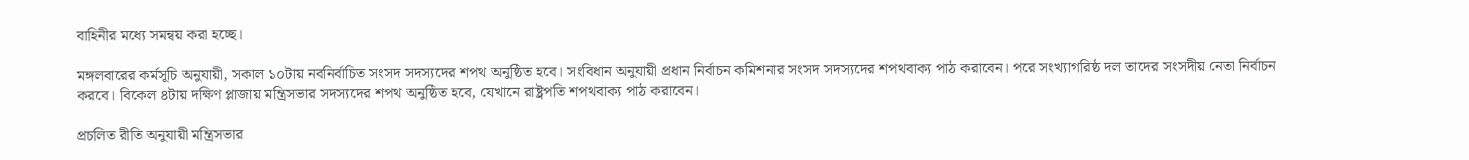বাহিনীর মধ্যে সমন্বয় করা হচ্ছে।

মঙ্গলবারের কর্মসূচি অনুযায়ী, সকাল ১০টায় নবনির্বাচিত সংসদ সদস্যদের শপথ অনুষ্ঠিত হবে। সংবিধান অনুযায়ী প্রধান নির্বাচন কমিশনার সংসদ সদস্যদের শপথবাক্য পাঠ করাবেন। পরে সংখ্যাগরিষ্ঠ দল তাদের সংসদীয় নেতা নির্বাচন করবে। বিকেল ৪টায় দক্ষিণ প্লাজায় মন্ত্রিসভার সদস্যদের শপথ অনুষ্ঠিত হবে, যেখানে রাষ্ট্রপতি শপথবাক্য পাঠ করাবেন।

প্রচলিত রীতি অনুযায়ী মন্ত্রিসভার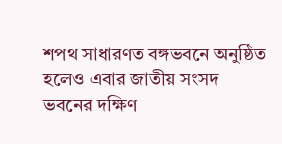শপথ সাধারণত বঙ্গভবনে অনুষ্ঠিত হলেও এবার জাতীয় সংসদ ভবনের দক্ষিণ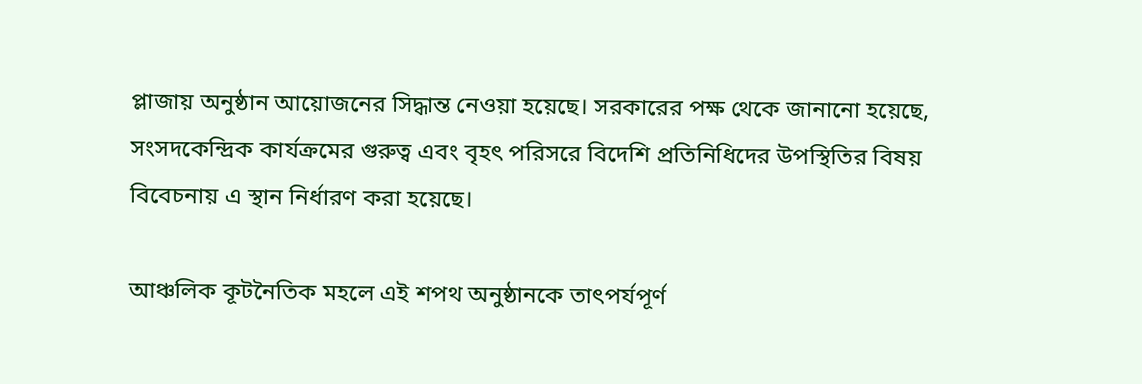প্লাজায় অনুষ্ঠান আয়োজনের সিদ্ধান্ত নেওয়া হয়েছে। সরকারের পক্ষ থেকে জানানো হয়েছে, সংসদকেন্দ্রিক কার্যক্রমের গুরুত্ব এবং বৃহৎ পরিসরে বিদেশি প্রতিনিধিদের উপস্থিতির বিষয় বিবেচনায় এ স্থান নির্ধারণ করা হয়েছে।

আঞ্চলিক কূটনৈতিক মহলে এই শপথ অনুষ্ঠানকে তাৎপর্যপূর্ণ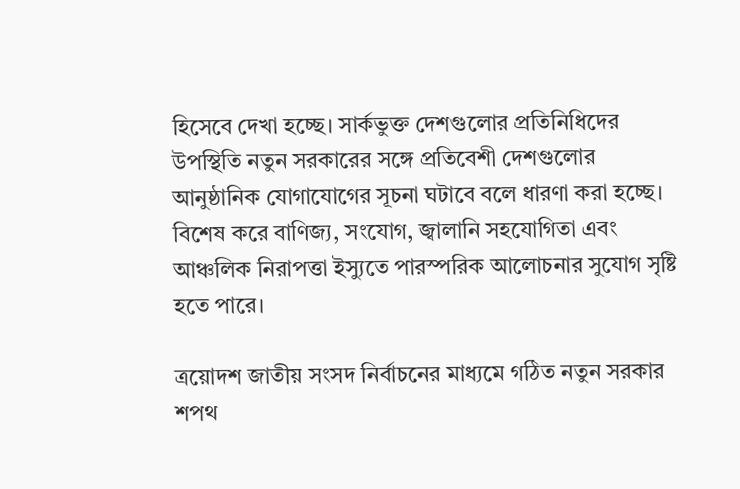হিসেবে দেখা হচ্ছে। সার্কভুক্ত দেশগুলোর প্রতিনিধিদের উপস্থিতি নতুন সরকারের সঙ্গে প্রতিবেশী দেশগুলোর আনুষ্ঠানিক যোগাযোগের সূচনা ঘটাবে বলে ধারণা করা হচ্ছে। বিশেষ করে বাণিজ্য, সংযোগ, জ্বালানি সহযোগিতা এবং আঞ্চলিক নিরাপত্তা ইস্যুতে পারস্পরিক আলোচনার সুযোগ সৃষ্টি হতে পারে।

ত্রয়োদশ জাতীয় সংসদ নির্বাচনের মাধ্যমে গঠিত নতুন সরকার শপথ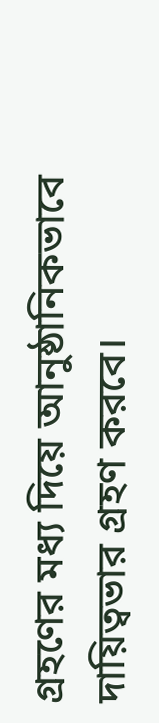গ্রহণের মধ্য দিয়ে আনুষ্ঠানিকভাবে দায়িত্বভার গ্রহণ করবে।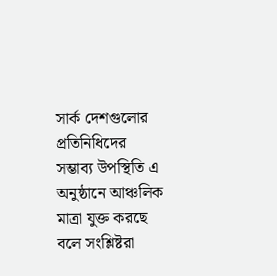সার্ক দেশগুলোর প্রতিনিধিদের সম্ভাব্য উপস্থিতি এ অনুষ্ঠানে আঞ্চলিক মাত্রা যুক্ত করছে বলে সংশ্লিষ্টরা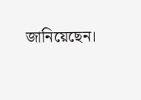জানিয়েছেন।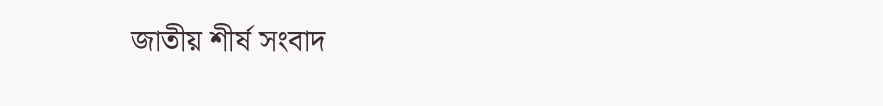জাতীয় শীর্ষ সংবাদ